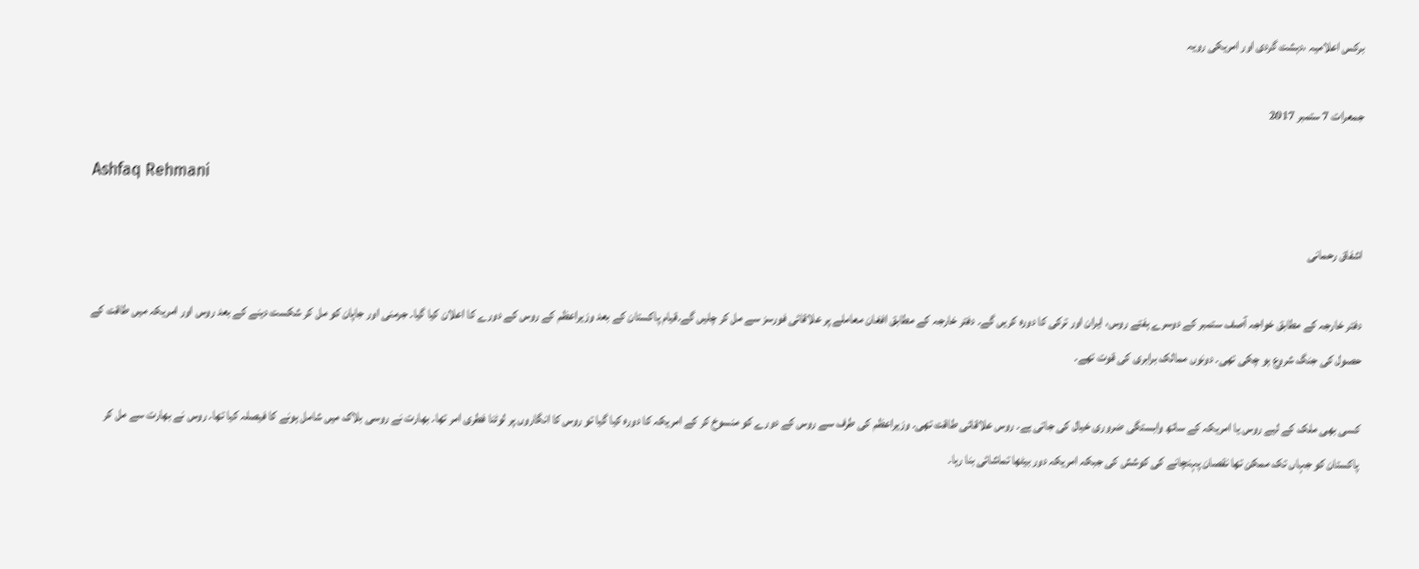برکس اعلامیہ ،دہشت گردی اور امریکی رویہ

جمعرات 7 ستمبر 2017

Ashfaq Rehmani

اشفاق رحمانی

دفتر خارجہ کے مطابق خواجہ آصف ستمبر کے دوسرے ہفتے روس، ایران اور ترکی کا دورہ کریں گے۔ دفتر خارجہ کے مطابق افغان معاملے پر علاقائی فورسز سے مل کر چلیں گے۔قیام پاکستان کے بعد وزیراعظم کے روس کے دورے کا اعلان کیا گیا۔ جرمنی اور جاپان کو مل کر شکست دینے کے بعد روس اور امریکہ میں طاقت کے حصول کی جنگ شروع ہو چکی تھی۔ دونوں ممالک برابری کی قوت تھے۔

کسی بھی ملک کے لیے روس یا امریکہ کے ساتھ وابستگی ضروری خیال کی جاتی ہے۔ روس علاقائی طاقت تھی۔ وزیراعظم کی طرف سے روس کے دورے کو منسوخ کر کے امریکہ کا دورہ کیا گیا تو روس کا انگاروں پر لوٹنا فطری امر تھا۔ بھارت نے روسی بلاک میں شامل ہونے کا فیصلہ کیا تھا۔ روس نے بھارت سے مل کر پاکستان کو جہاں تک ممکن تھا نقصان پہنچانے کی کوشش کی جبکہ امریکہ دور بیٹھا تماشائی بنا رہا۔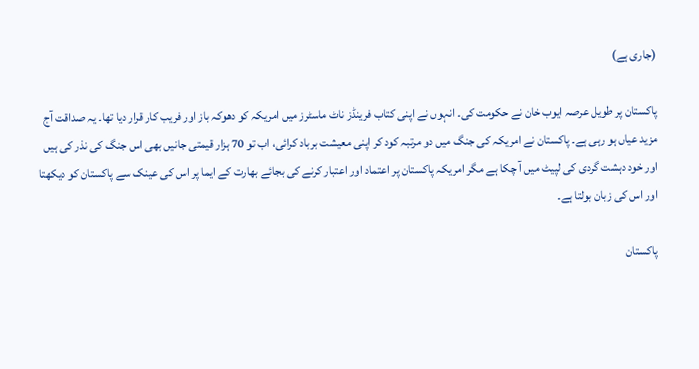(جاری ہے)

پاکستان پر طویل عرصہ ایوب خان نے حکومت کی۔ انہوں نے اپنی کتاب فرینڈز ناٹ ماسٹرز میں امریکہ کو دھوکہ باز اور فریب کار قرار دیا تھا۔ یہ صداقت آج مزید عیاں ہو رہی ہے۔ پاکستان نے امریکہ کی جنگ میں دو مرتبہ کود کر اپنی معیشت برباد کرائی، اب تو 70 ہزار قیمتی جانیں بھی اس جنگ کی نذر کی ہیں اور خود دہشت گردی کی لپیٹ میں آ چکا ہے مگر امریکہ پاکستان پر اعتماد اور اعتبار کرنے کی بجائے بھارت کے ایما پر اس کی عینک سے پاکستان کو دیکھتا اور اس کی زبان بولتا ہے۔

پاکستان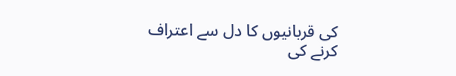کی قربانیوں کا دل سے اعتراف کرنے کی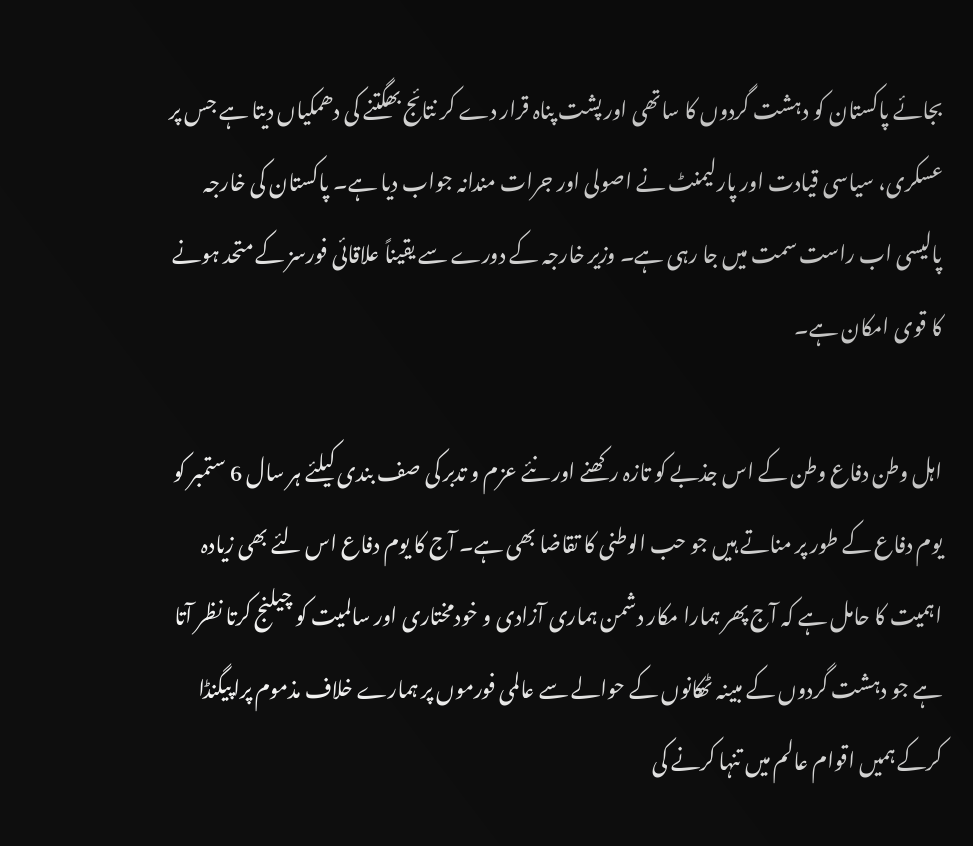بجائے پاکستان کو دہشت گردوں کا ساتھی اور پشت پناہ قرار دے کر نتائج بھگتنے کی دھمکیاں دیتا ہے جس پر عسکری، سیاسی قیادت اور پارلیمنٹ نے اصولی اور جرات مندانہ جواب دیا ہے۔ پاکستان کی خارجہ پالیسی اب راست سمت میں جا رہی ہے۔ وزیر خارجہ کے دورے سے یقیناً علاقائی فورسز کے متحد ہونے کا قوی امکان ہے۔

اہل وطن دفاع وطن کے اس جذبے کو تازہ رکھنے اور نئے عزم و تدبر کی صف بندی کیلئے ہر سال 6 ستمبر کو یوم دفاع کے طور پر مناتے ہیں جو حب الوطنی کا تقاضا بھی ہے۔ آج کا یوم دفاع اس لئے بھی زیادہ اہمیت کا حامل ہے کہ آج پھر ہمارا مکار دشمن ہماری آزادی و خودمختاری اور سالمیت کو چیلنج کرتا نظر آتا ہے جو دہشت گردوں کے مبینہ ٹھکانوں کے حوالے سے عالمی فورموں پر ہمارے خلاف مذموم پراپیگنڈا کرکے ہمیں اقوام عالم میں تنہا کرنے کی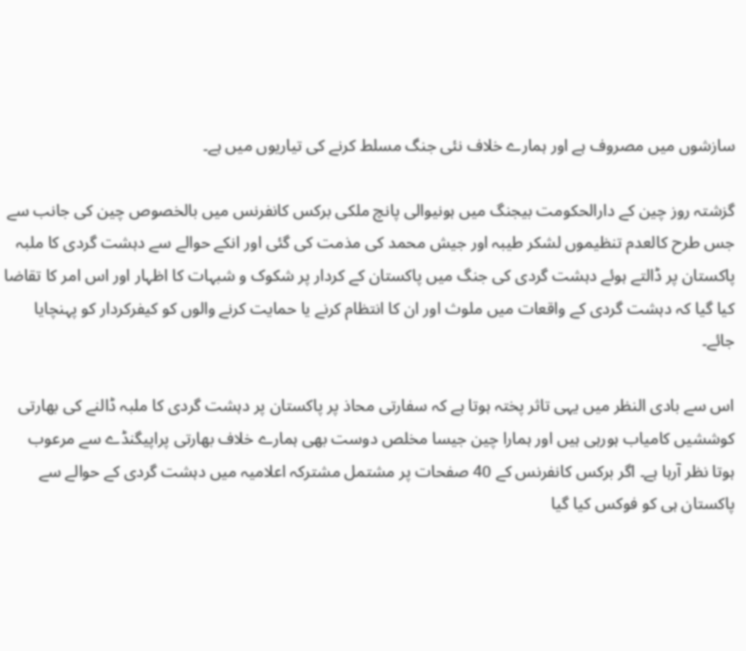سازشوں میں مصروف ہے اور ہمارے خلاف نئی جنگ مسلط کرنے کی تیاریوں میں ہے۔

گزشتہ روز چین کے دارالحکومت بیجنگ میں ہونیوالی پانچ ملکی برکس کانفرنس میں بالخصوص چین کی جانب سے جس طرح کالعدم تنظیموں لشکر طیبہ اور جیش محمد کی مذمت کی گئی اور انکے حوالے سے دہشت گردی کا ملبہ پاکستان پر ڈالتے ہوئے دہشت گردی کی جنگ میں پاکستان کے کردار پر شکوک و شبہات کا اظہار اور اس امر کا تقاضا کیا گیا کہ دہشت گردی کے واقعات میں ملوث اور ان کا انتظام کرنے یا حمایت کرنے والوں کو کیفرکردار کو پہنچایا جائے۔

اس سے بادی النظر میں یہی تاثر پختہ ہوتا ہے کہ سفارتی محاذ پر پاکستان پر دہشت گردی کا ملبہ ڈالنے کی بھارتی کوششیں کامیاب ہورہی ہیں اور ہمارا چین جیسا مخلص دوست بھی ہمارے خلاف بھارتی پراپیگنڈے سے مرعوب ہوتا نظر آرہا ہے۔ اگر برکس کانفرنس کے 40 صفحات پر مشتمل مشترکہ اعلامیہ میں دہشت گردی کے حوالے سے پاکستان ہی کو فوکس کیا گیا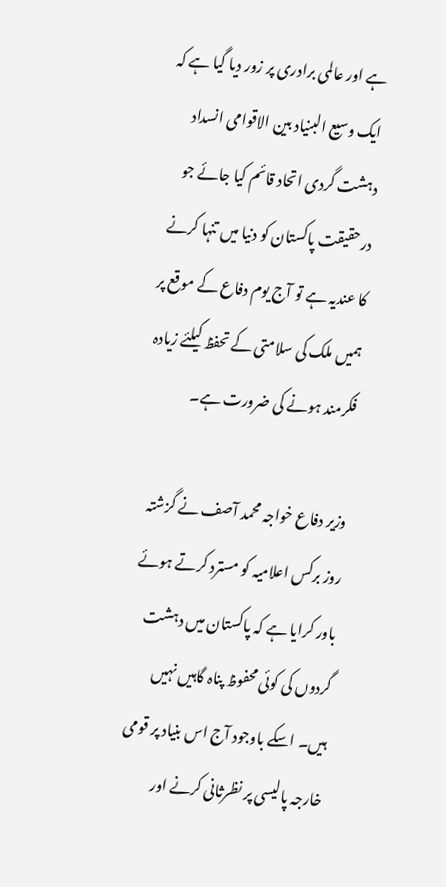ہے اور عالمی برادری پر زور دیا گیا ہے کہ ایک وسیع البنیاد بین الاقوامی انسداد دہشت گردی اتحاد قائم کیا جائے جو درحقیقت پاکستان کو دنیا میں تنہا کرنے کا عندیہ ہے تو آج یوم دفاع کے موقع پر ہمیں ملک کی سلامتی کے تحفظ کیلئے زیادہ فکرمند ہونے کی ضرورت ہے۔

وزیر دفاع خواجہ محمد آصف نے گزشتہ روز برکس اعلامیہ کو مسترد کرتے ہوئے باور کرایا ہے کہ پاکستان میں دہشت گردوں کی کوئی محفوظ پناہ گاہیں نہیں ہیں۔ اسکے باوجود آج اس بنیاد پر قومی خارجہ پالیسی پر نظرثانی کرنے اور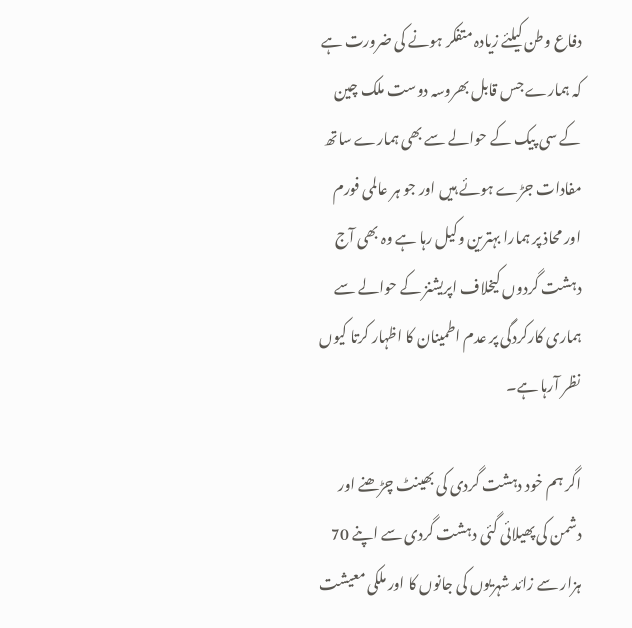دفاع وطن کیلئے زیادہ متفکر ہونے کی ضرورت ہے کہ ہمارے جس قابل بھروسہ دوست ملک چین کے سی پیک کے حوالے سے بھی ہمارے ساتھ مفادات جڑے ہوئے ہیں اور جو ہر عالمی فورم اور محاذ پر ہمارا بہترین وکیل رہا ہے وہ بھی آج دہشت گردوں کیخلاف اپریشنز کے حوالے سے ہماری کارکردگی پر عدم اطمینان کا اظہار کرتا کیوں نظر آرہا ہے۔

اگر ہم خود دہشت گردی کی بھینٹ چڑھنے اور دشمن کی پھیلائی گئی دہشت گردی سے اپنے 70 ہزار سے زائد شہریوں کی جانوں کا اور ملکی معیشت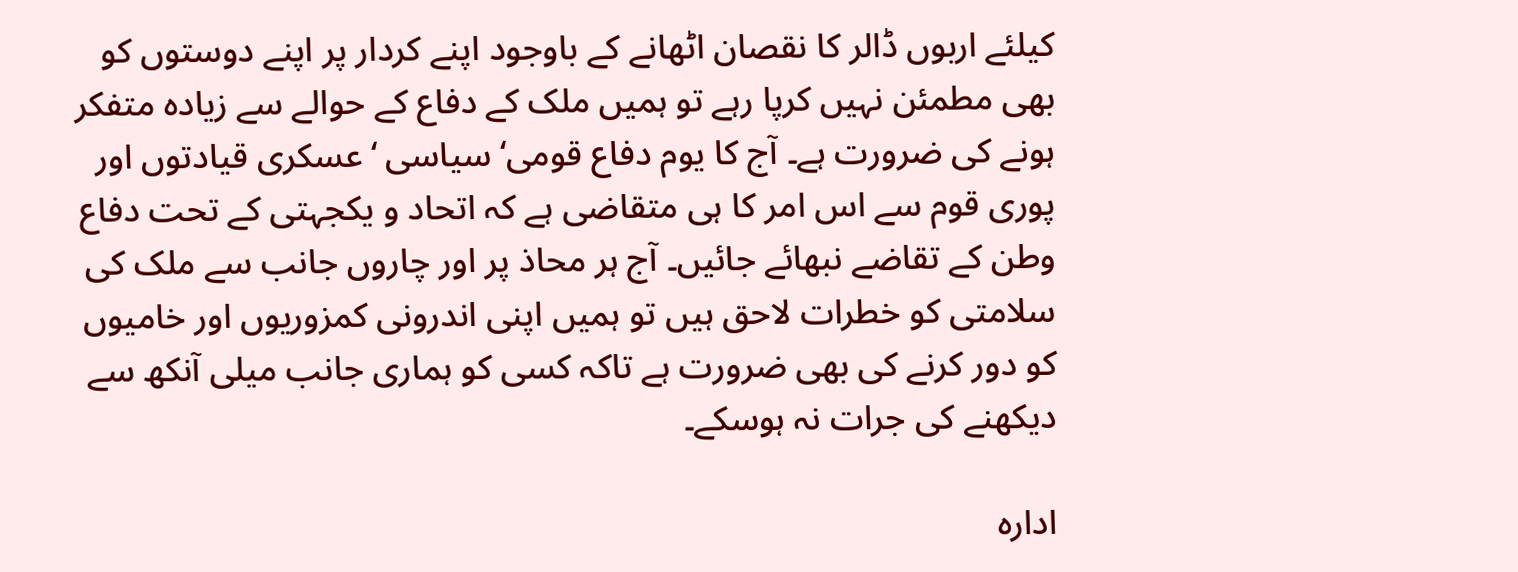کیلئے اربوں ڈالر کا نقصان اٹھانے کے باوجود اپنے کردار پر اپنے دوستوں کو بھی مطمئن نہیں کرپا رہے تو ہمیں ملک کے دفاع کے حوالے سے زیادہ متفکر ہونے کی ضرورت ہے۔ آج کا یوم دفاع قومی‘ سیاسی ‘عسکری قیادتوں اور پوری قوم سے اس امر کا ہی متقاضی ہے کہ اتحاد و یکجہتی کے تحت دفاع وطن کے تقاضے نبھائے جائیں۔ آج ہر محاذ پر اور چاروں جانب سے ملک کی سلامتی کو خطرات لاحق ہیں تو ہمیں اپنی اندرونی کمزوریوں اور خامیوں کو دور کرنے کی بھی ضرورت ہے تاکہ کسی کو ہماری جانب میلی آنکھ سے دیکھنے کی جرات نہ ہوسکے۔

ادارہ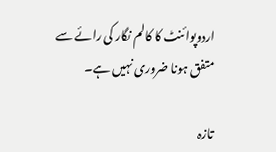اردوپوائنٹ کا کالم نگار کی رائے سے متفق ہونا ضروری نہیں ہے۔

تازہ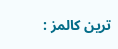ترین کالمز :